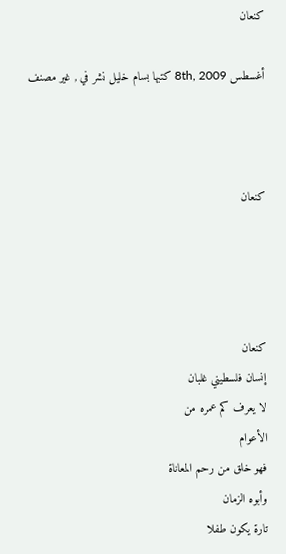كنعان

أغسطس 8th, 2009 كتبها بسام خليل نشر في , غير مصنف



كنعان




كنعان
إنسان فلسطيني غلبان
لا يعرف كم عمره من
الأعوام
فهو خلق من رحم المعاناة
وأبوه الزمان
تارة يكون طفلا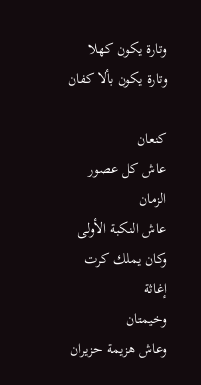وتارة يكون كهلا
وتارة يكون بألا كفان

كنعان
عاش كل عصور الزمان
عاش النكبة الأولى
وكان يملك كرت إغاثة
وخيمتان
وعاش هزيمة حزيران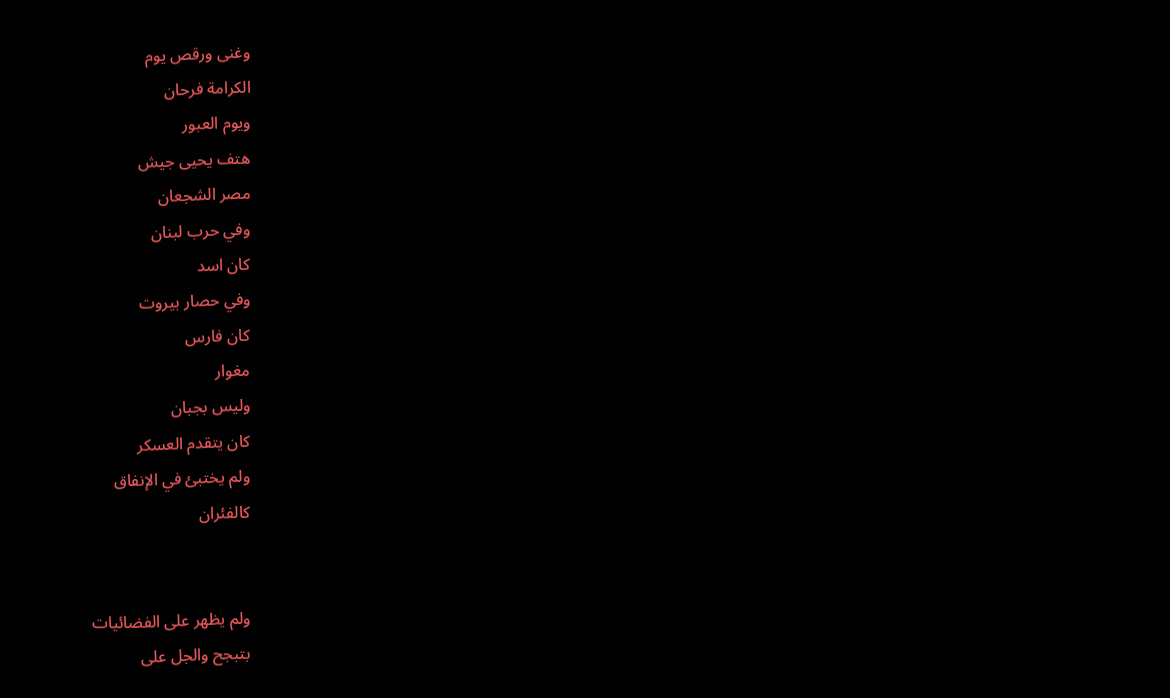وغنى ورقص يوم
الكرامة فرحان
ويوم العبور
هتف يحيى جيش
مصر الشجعان
وفي حرب لبنان
كان اسد
وفي حصار بيروت
كان فارس
مغوار
وليس بجبان
كان يتقدم العسكر
ولم يختبئ في الإنفاق
كالفئران


ولم يظهر على الفضائيات
بتبجح والجل على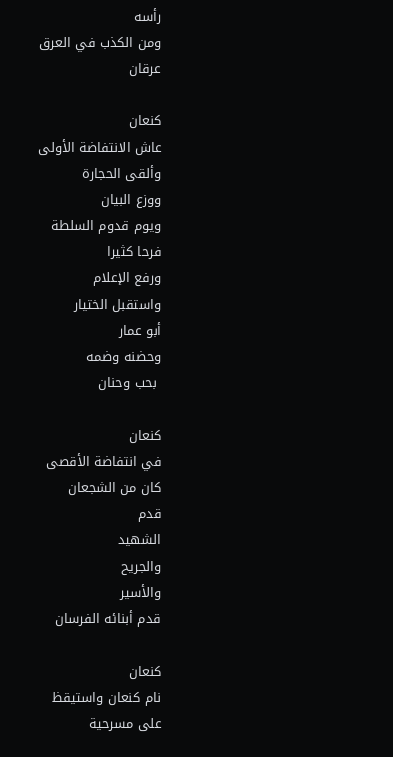رأسه
ومن الكذب في العرق
عرقان

كنعان
عاش الانتفاضة الأولى
وألقى الحجارة
ووزع البيان
ويوم قدوم السلطة
فرحا كثيرا
ورفع الإعلام
واستقبل الختيار
أبو عمار
وحضنه وضمه
 بحب وحنان

كنعان
في انتفاضة الأقصى
كان من الشجعان
قدم
الشهيد
والجريح
والأسير
قدم أبنائه الفرسان

كنعان
نام كنعان واستيقظ
على مسرحية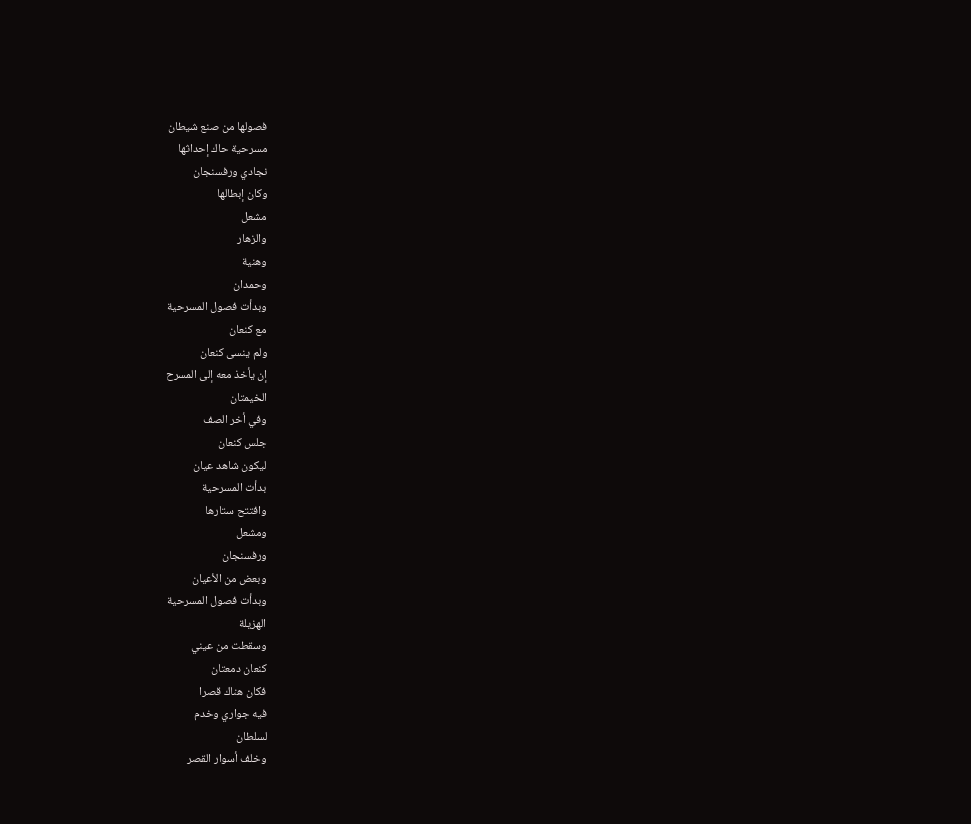فصولها من صنع شيطان
مسرحية حاك إحداثها
نجادي ورفسنجان
وكان إبطالها
مشعل
والزهار
وهنية
وحمدان
وبدأت فصول المسرحية
مع كنعان
ولم ينسى كنعان
إن يأخذ معه إلى المسرح
الخيمتان
وفي أخر الصف
جلس كنعان
ليكون شاهد عيان
بدأت المسرحية
وافتتح ستارها
ومشعل
ورفسنجان
وبعض من الأعيان
وبدأت فصول المسرحية
الهزيلة
وسقطت من عيني
كنعان دمعتان
فكان هناك قصرا
فيه جواري وخدم
لسلطان
وخلف أسوار القصر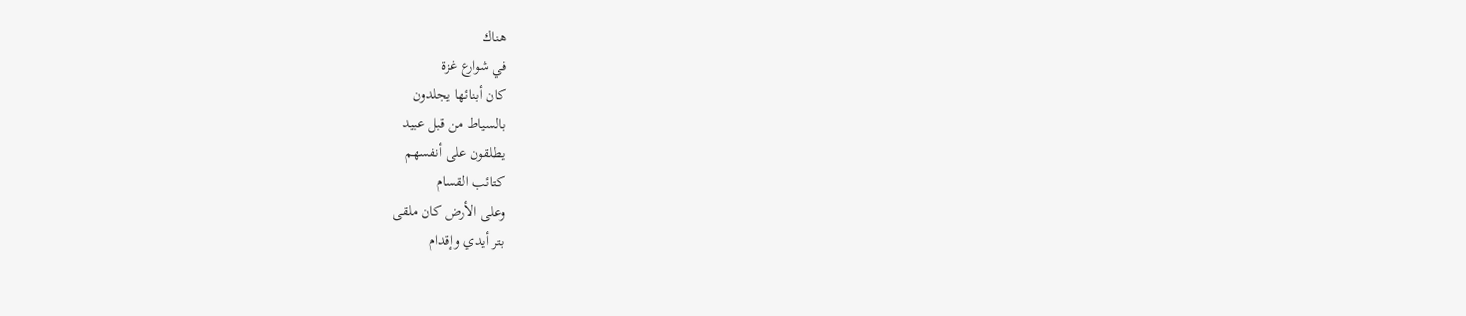هناك
في شوارع غزة
كان أبنائها يجلدون
بالسياط من قبل عبيد
يطلقون على أنفسهم
كتائب القسام
وعلى الأرض كان ملقى
بتر أيدي وإقدام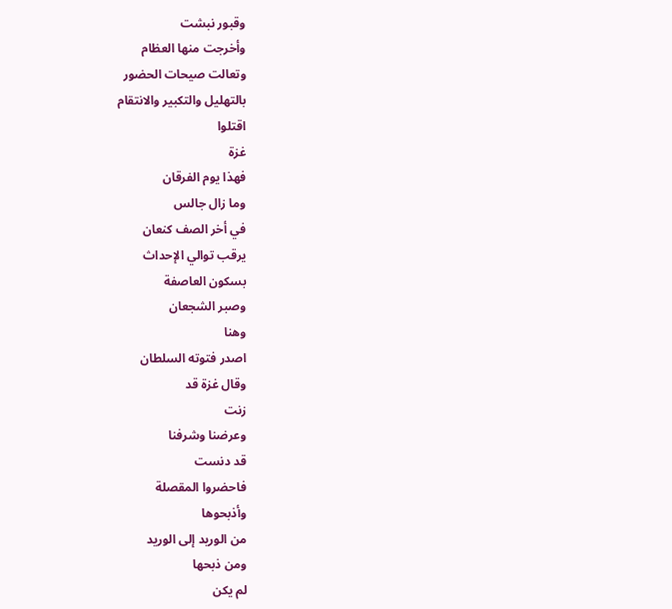وقبور نبشت
وأخرجت منها العظام
وتعالت صيحات الحضور
بالتهليل والتكبير والانتقام
اقتلوا
غزة
فهذا يوم الفرقان
وما زال جالس
في أخر الصف كنعان
يرقب توالي الإحداث
بسكون العاصفة
وصبر الشجعان
وهنا
اصدر فتوته السلطان
وقال غزة قد
زنت
وعرضنا وشرفنا
قد دنست
فاحضروا المقصلة
وأذبحوها
من الوريد إلى الوريد
ومن ذبحها
لم يكن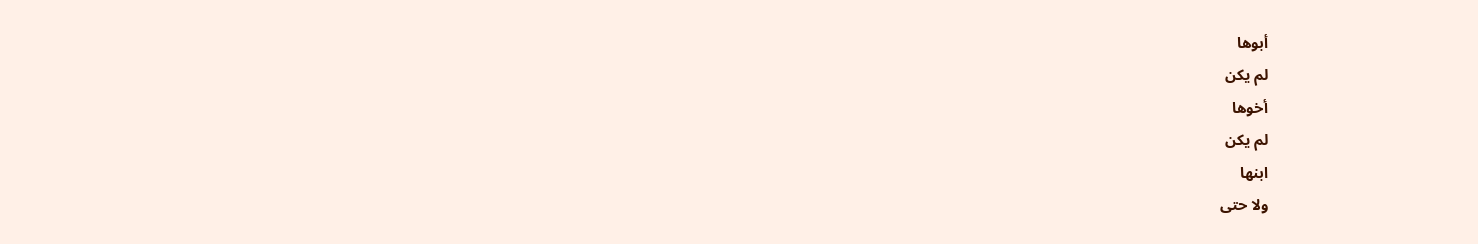أبوها
لم يكن
أخوها
لم يكن
ابنها
ولا حتى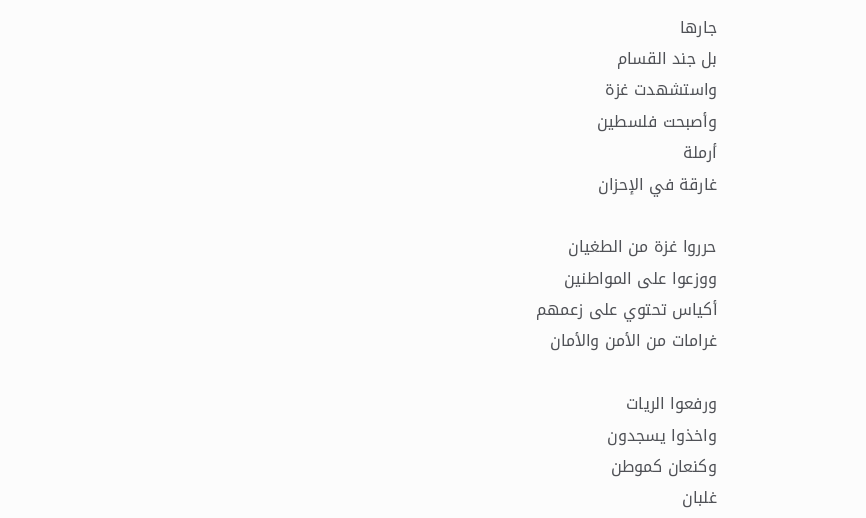جارها
بل جند القسام
واستشهدت غزة
وأصبحت فلسطين
أرملة
غارقة في الإحزان

حرروا غزة من الطغيان
ووزعوا على المواطنين
أكياس تحتوي على زعمهم
غرامات من الأمن والأمان

ورفعوا الريات
واخذوا يسجدون
وكنعان كموطن
غلبان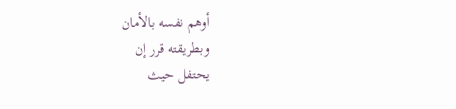أوهم نفسه بالأمان
وبطريقته قرر إن
يحتفل حيث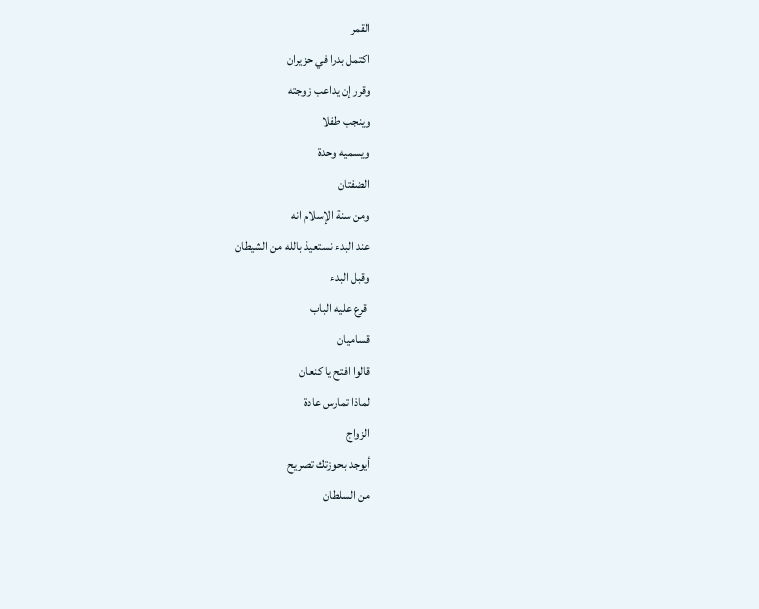القمر
اكتمل بدرا في حزيران
وقرر إن يداعب زوجته
وينجب طفلا
ويسميه وحدة
الضفتان
ومن سنة الإسلام انه
عند البدء نستعيذ بالله من الشيطان
وقبل البدء
 قرع عليه الباب
قساميان
قالوا افتح يا كنعان
لماذا تمارس عادة
الزواج
أيوجد بحوزتك تصريح
من السلطان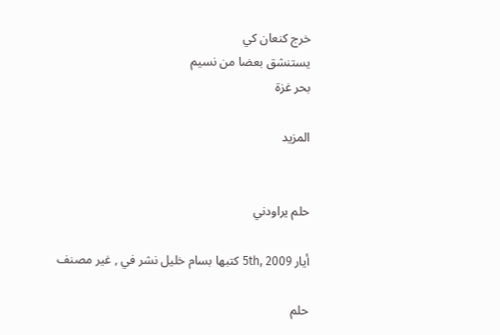خرج كنعان كي
يستنشق بعضا من نسيم
بحر غزة

المزيد


حلم يراودني

أيار 5th, 2009 كتبها بسام خليل نشر في , غير مصنف

حلم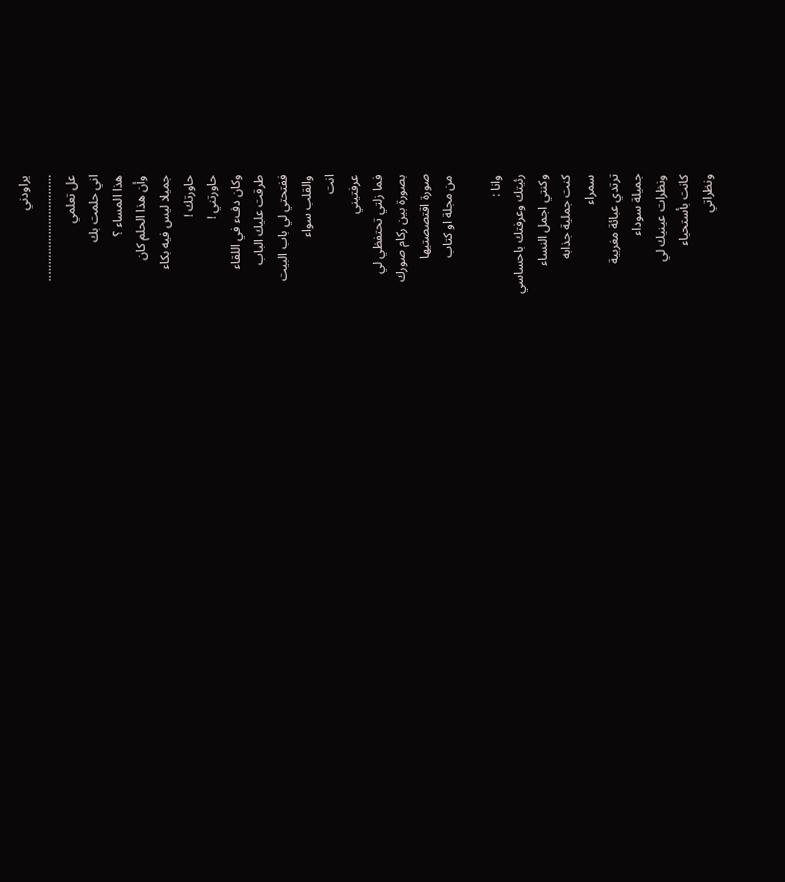يراودني
…………………………..
عل تعلمي
اني حلمت بك
هذا المساء ؟
وأن هذا الحلم كان
جميلا ليس فيه بكاء
حاورتك !
حاورتني !
وكان دفء في اللقاء
طرقت عليك الباب
ففتحتي لي باب البيت
والقلب سواء
انت
عرفتيني
فما زلتي تحتفظي لي
بصورة بين ركام صورك
صورة اقتصصتيها
من مجلة او كتاب

وانا :
رئيتك وعرفتك باحساسي
وكنتي اجمل النساء
كنت جملية جذابه
سمراء
ترتدي عبائة مغربية
جميلة سوداء
ونظرات عينيك لي
كانت بأستحياء
ونظراتي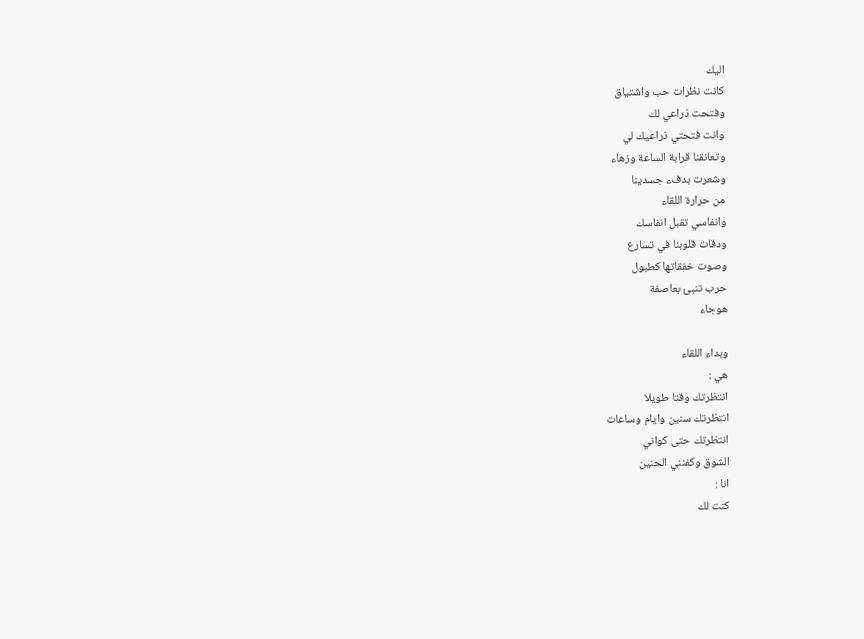اليك
كانت نظرات حب واشتياق
وفتحت ذراعي لك
وانت فتحتي ذراعيك لي
وتعانقنا قرابة الساعة وزهاء
وشعرت بدفء جسدينا
من حرارة اللقاء
وانفاسي تقبل انفاسك
ودقات قلوبنا في تسارع
وصوت خفقاتها كطبول
حرب تنبئ بعاصفة
هوجاء

وبداء اللقاء
هي :
انتظرتك وقتا طويلا
انتظرتك سنين وايام وساعات
انتظرتك حتى كواني
الشوق وكفنني الحنين
انا :
كنت لك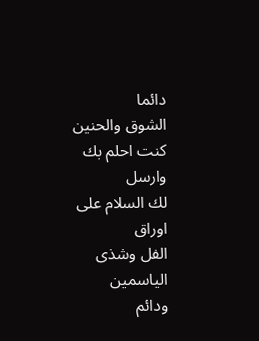دائما
الشوق والحنين
كنت احلم بك وارسل
لك السلام على اوراق
الفل وشذى الياسمين
ودائم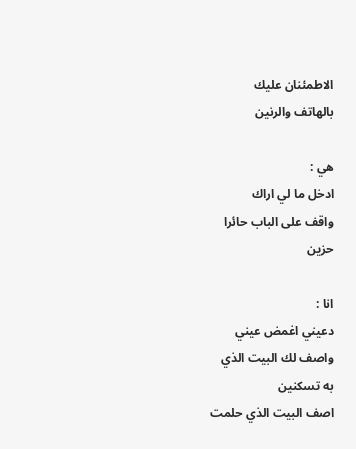الاطمئنان عليك
بالهاتف والرنين

هي :
ادخل ما لي اراك
واقف على الباب حائرا
حزين

انا :
دعيني اغمض عيني
واصف لك البيت الذي
به تسكنين
اصف البيت الذي حلمت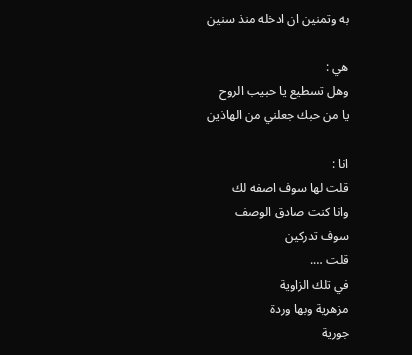به وتمنين ان ادخله منذ سنين

هي :
وهل تسطيع يا حبيب الروح
يا من حبك جعلني من الهاذين

انا :
قلت لها سوف اصفه لك
وانا كنت صادق الوصف
سوف تدركين
قلت ….
في تلك الزاوية
مزهرية وبها وردة
جورية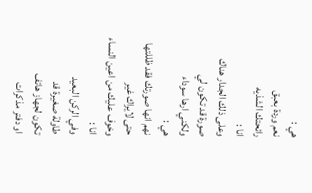هي :
نعم وردة بعبق
رائحتك الشذيه
انا :
وعلى ذلك الجدار هناك
صورة قد تكون لي
ولكني ارها سوداء
هي :
نهم انها صورتك فقد ظللتها
حتى لايراك غير
وخوف عليك من اعين النساء
انا :
وفي الركن البعيد
طاولة صغيرة قد
تكون لجهاز هاتف
او دفتر مذكرات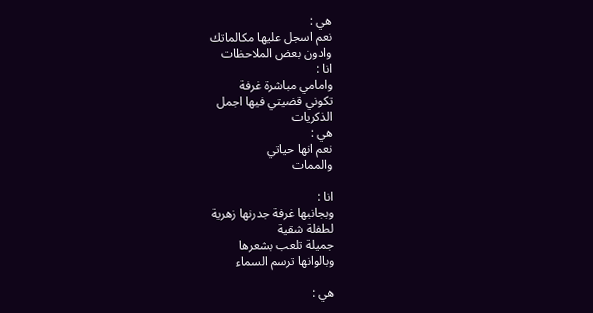هي :
نعم اسجل عليها مكالماتك
وادون بعض الملاحظات
انا :
وامامي مباشرة غرفة
تكوني قضيتي فيها اجمل
الذكريات
هي :
نعم انها حياتي
والممات

انا :
وبجانبها غرفة جدرنها زهرية
لطفلة شقية
جميلة تلعب بشعرها
وبالوانها ترسم السماء

هي :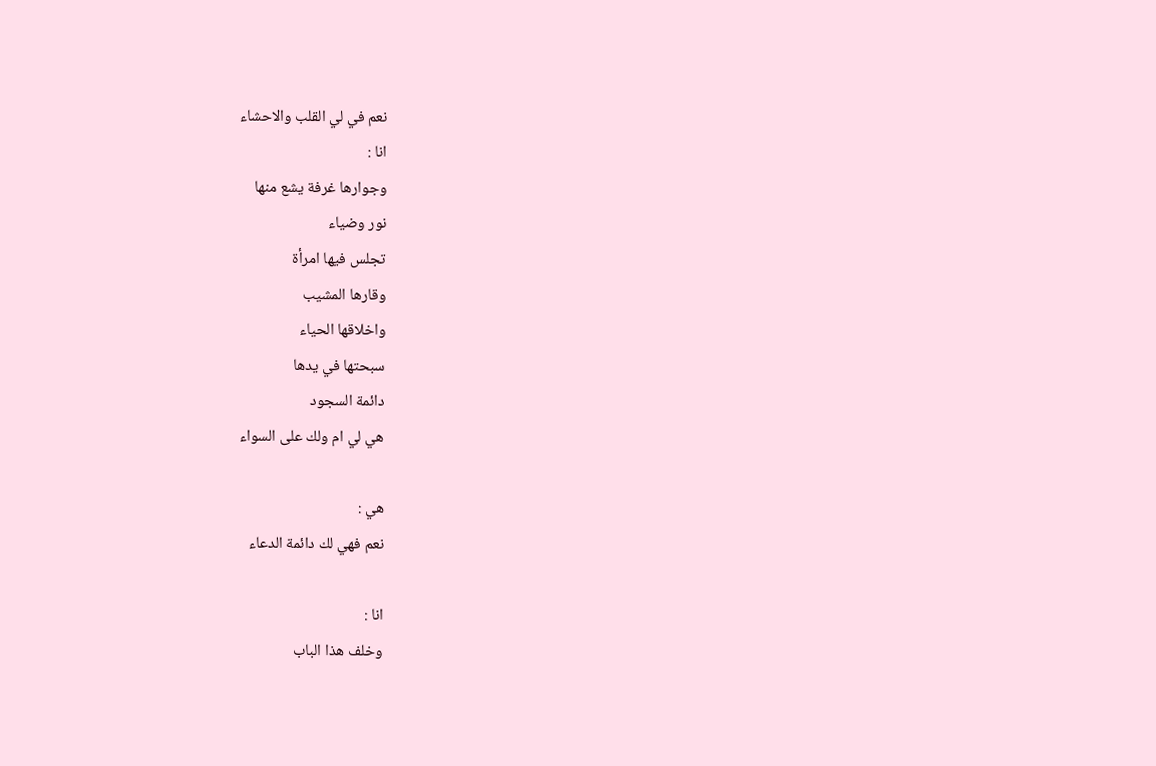نعم في لي القلب والاحشاء
انا :
وجوارها غرفة يشع منها
نور وضياء
تجلس فيها امرأة
وقارها المشيب
واخلاقها الحياء
سبحتها في يدها
دائمة السجود
هي لي ام ولك على السواء

هي :
نعم فهي لك دائمة الدعاء

انا :
وخلف هذا الباب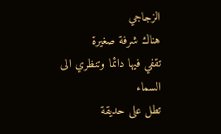الزجاجي
هناك شرفة صغيرة
تقفي فيها دائما وتنظري الى السماء
تطل على حديقة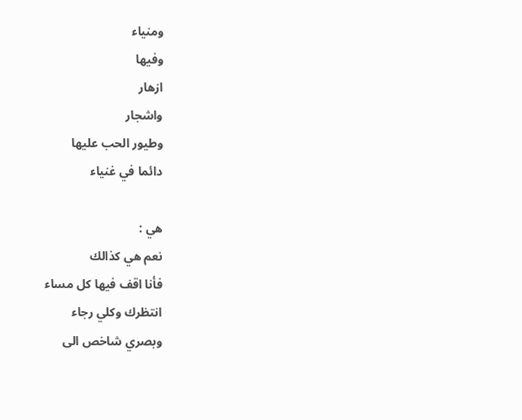ومنياء
وفيها
ازهار
واشجار
وطيور الحب عليها
دائما في غنياء

هي :
نعم هي كذالك
فأنا اقف فيها كل مساء
انتظرك وكلي رجاء
وبصري شاخص الى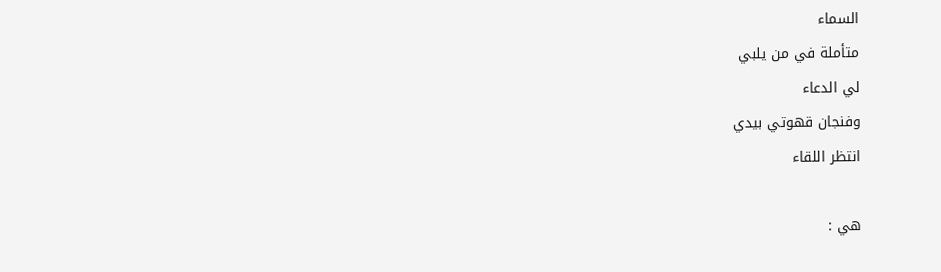السماء
متأملة في من يلبي
لي الدعاء
وفنجان قهوتي بيدي
انتظر اللقاء

هي :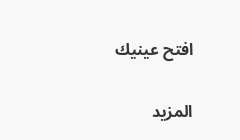افتح عينيك

المزيد